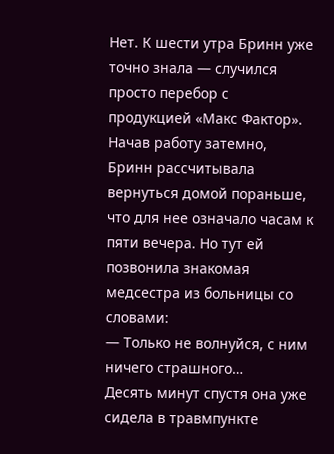Нет. К шести утра Бринн уже точно знала — случился просто перебор с продукцией «Макс Фактор».
Начав работу затемно, Бринн рассчитывала вернуться домой пораньше, что для нее означало часам к пяти вечера. Но тут ей позвонила знакомая медсестра из больницы со словами:
— Только не волнуйся, с ним ничего страшного…
Десять минут спустя она уже сидела в травмпункте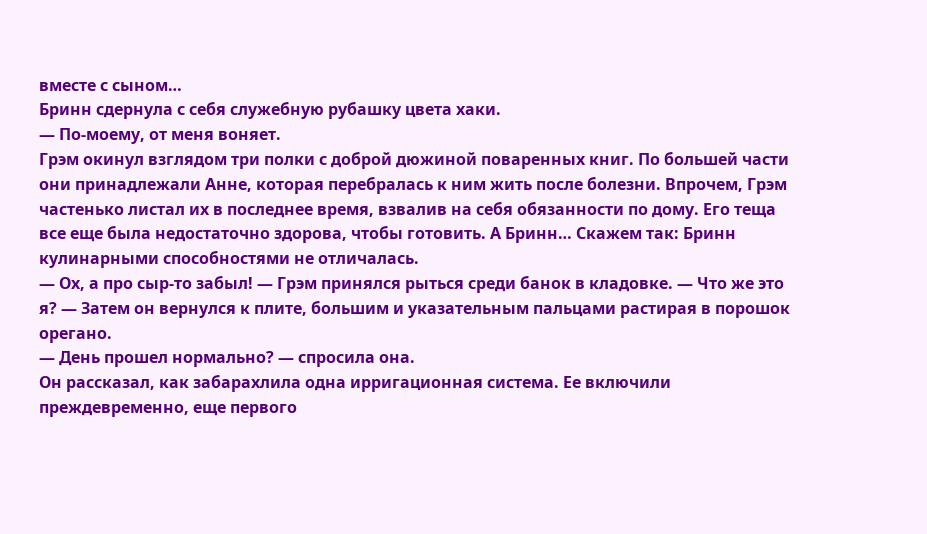вместе с сыном…
Бринн сдернула с себя служебную рубашку цвета хаки.
— По-моему, от меня воняет.
Грэм окинул взглядом три полки с доброй дюжиной поваренных книг. По большей части они принадлежали Анне, которая перебралась к ним жить после болезни. Впрочем, Грэм частенько листал их в последнее время, взвалив на себя обязанности по дому. Его теща все еще была недостаточно здорова, чтобы готовить. А Бринн… Скажем так: Бринн кулинарными способностями не отличалась.
— Ох, а про сыр-то забыл! — Грэм принялся рыться среди банок в кладовке. — Что же это я? — Затем он вернулся к плите, большим и указательным пальцами растирая в порошок орегано.
— День прошел нормально? — спросила она.
Он рассказал, как забарахлила одна ирригационная система. Ее включили преждевременно, еще первого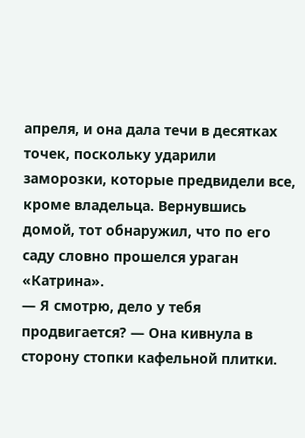апреля, и она дала течи в десятках точек, поскольку ударили заморозки, которые предвидели все, кроме владельца. Вернувшись домой, тот обнаружил, что по его саду словно прошелся ураган «Катрина».
— Я смотрю, дело у тебя продвигается? — Она кивнула в сторону стопки кафельной плитки.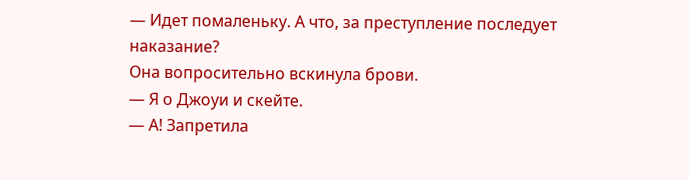— Идет помаленьку. А что, за преступление последует наказание?
Она вопросительно вскинула брови.
— Я о Джоуи и скейте.
— А! Запретила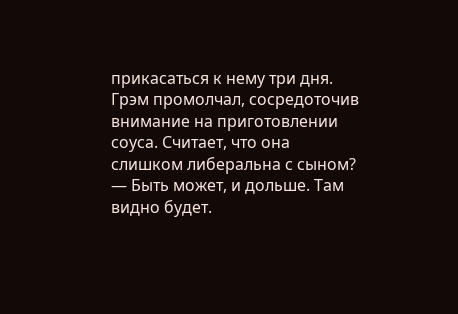прикасаться к нему три дня.
Грэм промолчал, сосредоточив внимание на приготовлении соуса. Считает, что она слишком либеральна с сыном?
— Быть может, и дольше. Там видно будет.